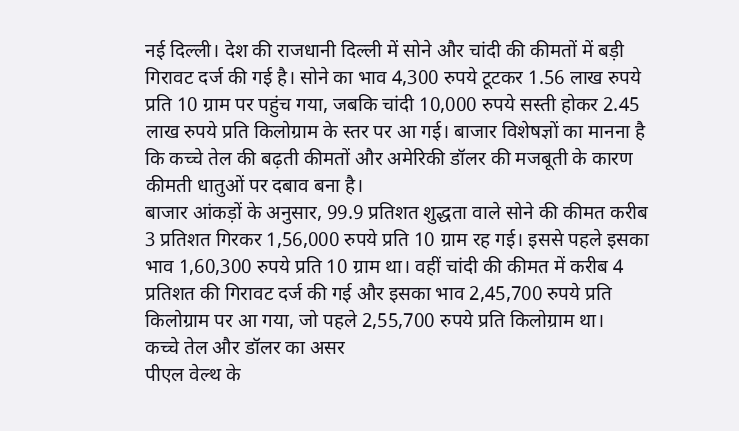नई दिल्ली। देश की राजधानी दिल्ली में सोने और चांदी की कीमतों में बड़ी गिरावट दर्ज की गई है। सोने का भाव 4,300 रुपये टूटकर 1.56 लाख रुपये प्रति 10 ग्राम पर पहुंच गया, जबकि चांदी 10,000 रुपये सस्ती होकर 2.45 लाख रुपये प्रति किलोग्राम के स्तर पर आ गई। बाजार विशेषज्ञों का मानना है कि कच्चे तेल की बढ़ती कीमतों और अमेरिकी डॉलर की मजबूती के कारण कीमती धातुओं पर दबाव बना है।
बाजार आंकड़ों के अनुसार, 99.9 प्रतिशत शुद्धता वाले सोने की कीमत करीब 3 प्रतिशत गिरकर 1,56,000 रुपये प्रति 10 ग्राम रह गई। इससे पहले इसका भाव 1,60,300 रुपये प्रति 10 ग्राम था। वहीं चांदी की कीमत में करीब 4 प्रतिशत की गिरावट दर्ज की गई और इसका भाव 2,45,700 रुपये प्रति किलोग्राम पर आ गया, जो पहले 2,55,700 रुपये प्रति किलोग्राम था।
कच्चे तेल और डॉलर का असर
पीएल वेल्थ के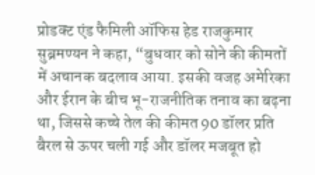प्रोडक्ट एंड फैमिली ऑफिस हेड राजकुमार सुब्रमण्यन ने कहा, “बुधवार को सोने की कीमतों में अचानक बदलाव आया. इसकी वजह अमेरिका और ईरान के बीच भू-राजनीतिक तनाव का बढ़ना था, जिससे कच्चे तेल की कीमत 90 डॉलर प्रति बैरल से ऊपर चली गई और डॉलर मजबूत हो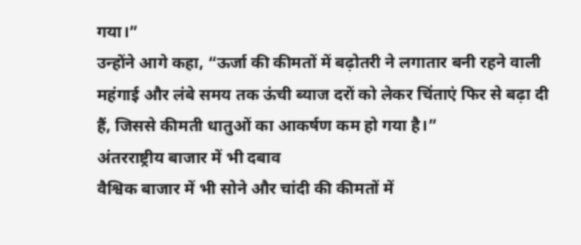गया।”
उन्होंने आगे कहा, “ऊर्जा की कीमतों में बढ़ोतरी ने लगातार बनी रहने वाली महंगाई और लंबे समय तक ऊंची ब्याज दरों को लेकर चिंताएं फिर से बढ़ा दी हैं, जिससे कीमती धातुओं का आकर्षण कम हो गया है।”
अंतरराष्ट्रीय बाजार में भी दबाव
वैश्विक बाजार में भी सोने और चांदी की कीमतों में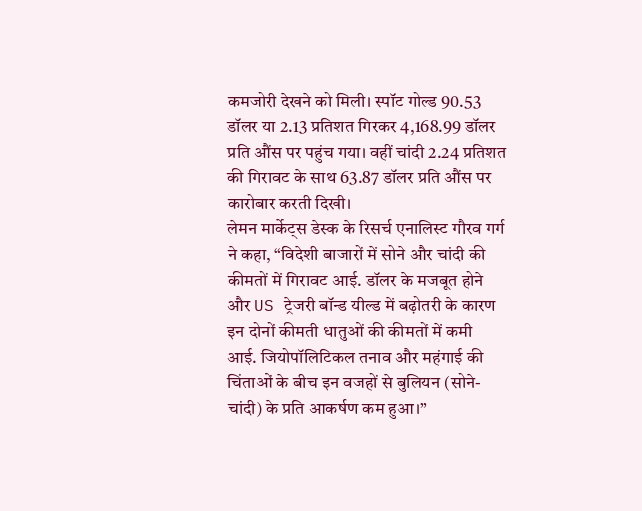कमजोरी देखने को मिली। स्पॉट गोल्ड 90.53 डॉलर या 2.13 प्रतिशत गिरकर 4,168.99 डॉलर प्रति औंस पर पहुंच गया। वहीं चांदी 2.24 प्रतिशत की गिरावट के साथ 63.87 डॉलर प्रति औंस पर कारोबार करती दिखी।
लेमन मार्केट्स डेस्क के रिसर्च एनालिस्ट गौरव गर्ग ने कहा, “विदेशी बाजारों में सोने और चांदी की कीमतों में गिरावट आई. डॉलर के मजबूत होने और US ट्रेजरी बॉन्ड यील्ड में बढ़ोतरी के कारण इन दोनों कीमती धातुओं की कीमतों में कमी आई. जियोपॉलिटिकल तनाव और महंगाई की चिंताओं के बीच इन वजहों से बुलियन (सोने-चांदी) के प्रति आकर्षण कम हुआ।”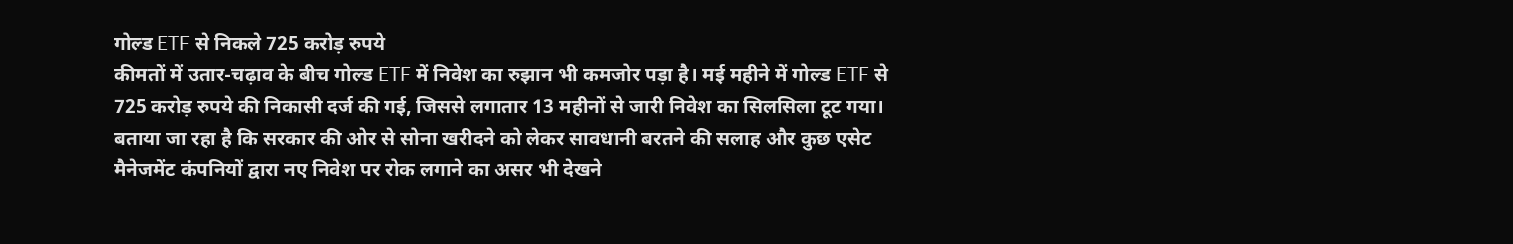गोल्ड ETF से निकले 725 करोड़ रुपये
कीमतों में उतार-चढ़ाव के बीच गोल्ड ETF में निवेश का रुझान भी कमजोर पड़ा है। मई महीने में गोल्ड ETF से 725 करोड़ रुपये की निकासी दर्ज की गई, जिससे लगातार 13 महीनों से जारी निवेश का सिलसिला टूट गया। बताया जा रहा है कि सरकार की ओर से सोना खरीदने को लेकर सावधानी बरतने की सलाह और कुछ एसेट मैनेजमेंट कंपनियों द्वारा नए निवेश पर रोक लगाने का असर भी देखने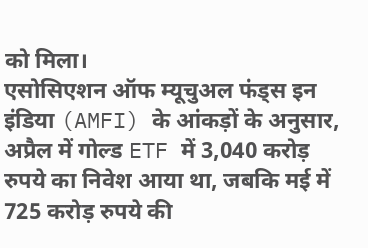को मिला।
एसोसिएशन ऑफ म्यूचुअल फंड्स इन इंडिया (AMFI) के आंकड़ों के अनुसार, अप्रैल में गोल्ड ETF में 3,040 करोड़ रुपये का निवेश आया था, जबकि मई में 725 करोड़ रुपये की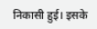निकासी हुई। इसके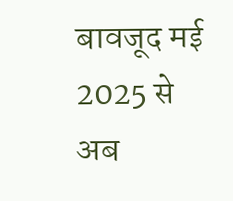बावजूद मई 2025 से अब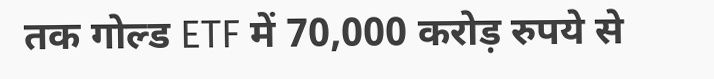तक गोल्ड ETF में 70,000 करोड़ रुपये से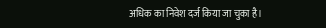अधिक का निवेश दर्ज किया जा चुका है।